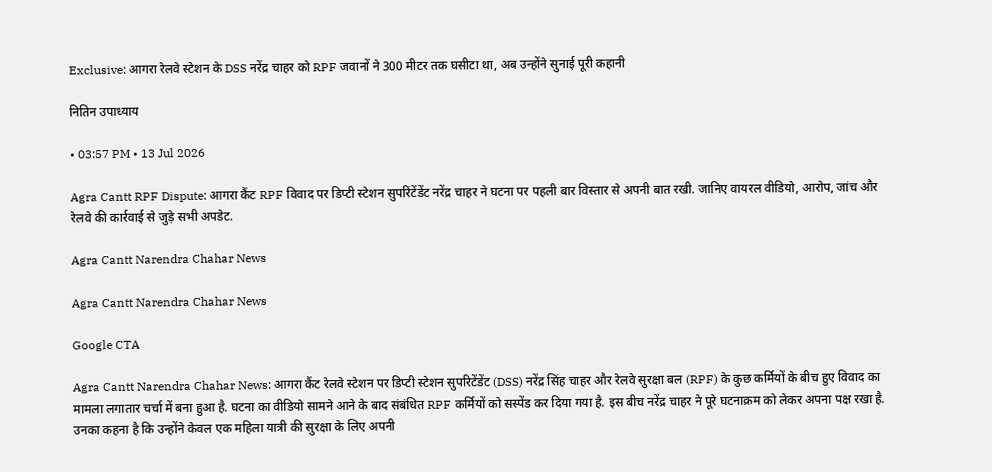Exclusive: आगरा रेलवे स्टेशन के DSS नरेंद्र चाहर को RPF जवानों ने 300 मीटर तक घसीटा था, अब उन्होंने सुनाई पूरी कहानी

नितिन उपाध्याय

• 03:57 PM • 13 Jul 2026

Agra Cantt RPF Dispute: आगरा कैंट RPF विवाद पर डिप्टी स्टेशन सुपरिंटेंडेंट नरेंद्र चाहर ने घटना पर पहली बार विस्तार से अपनी बात रखी. जानिए वायरल वीडियो, आरोप, जांच और रेलवे की कार्रवाई से जुड़े सभी अपडेट.

Agra Cantt Narendra Chahar News

Agra Cantt Narendra Chahar News

Google CTA

Agra Cantt Narendra Chahar News: आगरा कैंट रेलवे स्टेशन पर डिप्टी स्टेशन सुपरिटेंडेंट (DSS) नरेंद्र सिंह चाहर और रेलवे सुरक्षा बल (RPF) के कुछ कर्मियों के बीच हुए विवाद का मामला लगातार चर्चा में बना हुआ है. घटना का वीडियो सामने आने के बाद संबंधित RPF कर्मियों को सस्पेंड कर दिया गया है. इस बीच नरेंद्र चाहर ने पूरे घटनाक्रम को लेकर अपना पक्ष रखा है. उनका कहना है कि उन्होंने केवल एक महिला यात्री की सुरक्षा के लिए अपनी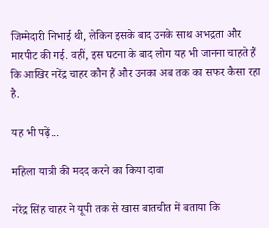जिम्मेदारी निभाई थी, लेकिन इसके बाद उनके साथ अभद्रता और मारपीट की गई. वहीं, इस घटना के बाद लोग यह भी जानना चाहते हैं कि आखिर नरेंद्र चाहर कौन हैं और उनका अब तक का सफर कैसा रहा है.

यह भी पढ़ें...

महिला यात्री की मदद करने का किया दावा

नरेंद्र सिंह चाहर ने यूपी तक से खास बातचीत में बताया कि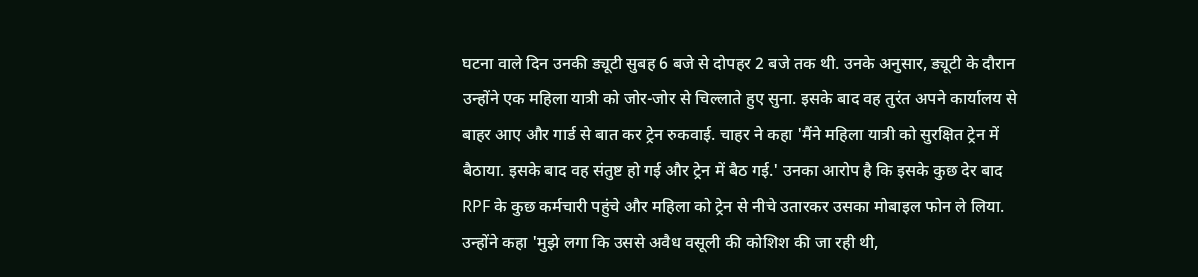घटना वाले दिन उनकी ड्यूटी सुबह 6 बजे से दोपहर 2 बजे तक थी. उनके अनुसार, ड्यूटी के दौरान उन्होंने एक महिला यात्री को जोर-जोर से चिल्लाते हुए सुना. इसके बाद वह तुरंत अपने कार्यालय से बाहर आए और गार्ड से बात कर ट्रेन रुकवाई. चाहर ने कहा 'मैंने महिला यात्री को सुरक्षित ट्रेन में बैठाया. इसके बाद वह संतुष्ट हो गई और ट्रेन में बैठ गई.' उनका आरोप है कि इसके कुछ देर बाद RPF के कुछ कर्मचारी पहुंचे और महिला को ट्रेन से नीचे उतारकर उसका मोबाइल फोन ले लिया. उन्होंने कहा 'मुझे लगा कि उससे अवैध वसूली की कोशिश की जा रही थी,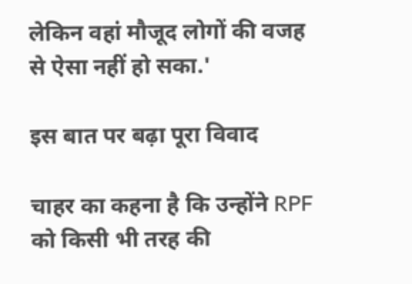लेकिन वहां मौजूद लोगों की वजह से ऐसा नहीं हो सका.'

इस बात पर बढ़ा पूरा विवाद

चाहर का कहना है कि उन्होंने RPF को किसी भी तरह की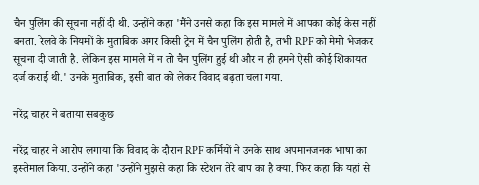चैन पुलिंग की सूचना नहीं दी थी. उन्होंने कहा 'मैंने उनसे कहा कि इस मामले में आपका कोई केस नहीं बनता. रेलवे के नियमों के मुताबिक अगर किसी ट्रेन में चैन पुलिंग होती है, तभी RPF को मेमो भेजकर सूचना दी जाती है. लेकिन इस मामले में न तो चैन पुलिंग हुई थी और न ही हमने ऐसी कोई शिकायत दर्ज कराई थी.' उनके मुताबिक, इसी बात को लेकर विवाद बढ़ता चला गया.

नरेंद्र चाहर ने बताया सबकुछ

नरेंद्र चाहर ने आरोप लगाया कि विवाद के दौरान RPF कर्मियों ने उनके साथ अपमानजनक भाषा का इस्तेमाल किया. उन्होंने कहा 'उन्होंने मुझसे कहा कि स्टेशन तेरे बाप का है क्या. फिर कहा कि यहां से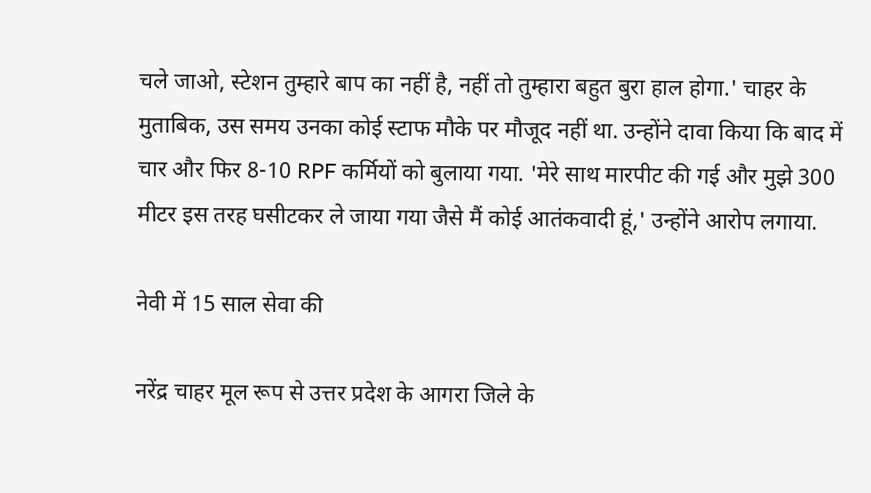चले जाओ, स्टेशन तुम्हारे बाप का नहीं है, नहीं तो तुम्हारा बहुत बुरा हाल होगा.' चाहर के मुताबिक, उस समय उनका कोई स्टाफ मौके पर मौजूद नहीं था. उन्होंने दावा किया कि बाद में चार और फिर 8-10 RPF कर्मियों को बुलाया गया. 'मेरे साथ मारपीट की गई और मुझे 300 मीटर इस तरह घसीटकर ले जाया गया जैसे मैं कोई आतंकवादी हूं,' उन्होंने आरोप लगाया.

नेवी में 15 साल सेवा की

नरेंद्र चाहर मूल रूप से उत्तर प्रदेश के आगरा जिले के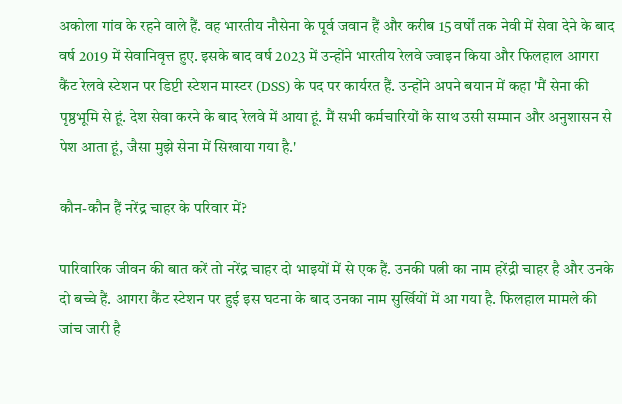अकोला गांव के रहने वाले हैं. वह भारतीय नौसेना के पूर्व जवान हैं और करीब 15 वर्षों तक नेवी में सेवा देने के बाद वर्ष 2019 में सेवानिवृत्त हुए. इसके बाद वर्ष 2023 में उन्होंने भारतीय रेलवे ज्वाइन किया और फिलहाल आगरा कैंट रेलवे स्टेशन पर डिप्टी स्टेशन मास्टर (DSS) के पद पर कार्यरत हैं. उन्होंने अपने बयान में कहा 'मैं सेना की पृष्ठभूमि से हूं. देश सेवा करने के बाद रेलवे में आया हूं. मैं सभी कर्मचारियों के साथ उसी सम्मान और अनुशासन से पेश आता हूं, जैसा मुझे सेना में सिखाया गया है.'

कौन-कौन हैं नरेंद्र चाहर के परिवार में?

पारिवारिक जीवन की बात करें तो नरेंद्र चाहर दो भाइयों में से एक हैं. उनकी पत्नी का नाम हरेंद्री चाहर है और उनके दो बच्चे हैं. आगरा कैंट स्टेशन पर हुई इस घटना के बाद उनका नाम सुर्खियों में आ गया है. फिलहाल मामले की जांच जारी है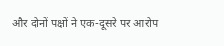और दोनों पक्षों ने एक-दूसरे पर आरोप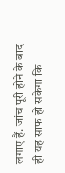लगाए हैं. जांच पूरी होने के बाद ही यह साफ हो सकेगा कि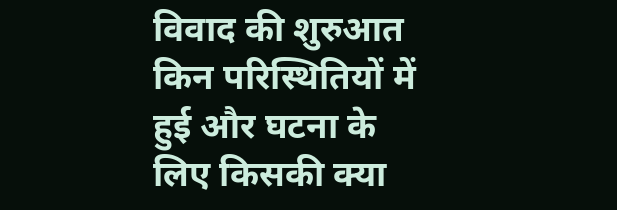विवाद की शुरुआत किन परिस्थितियों में हुई और घटना के लिए किसकी क्या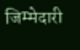जिम्मेदारी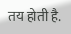तय होती है.